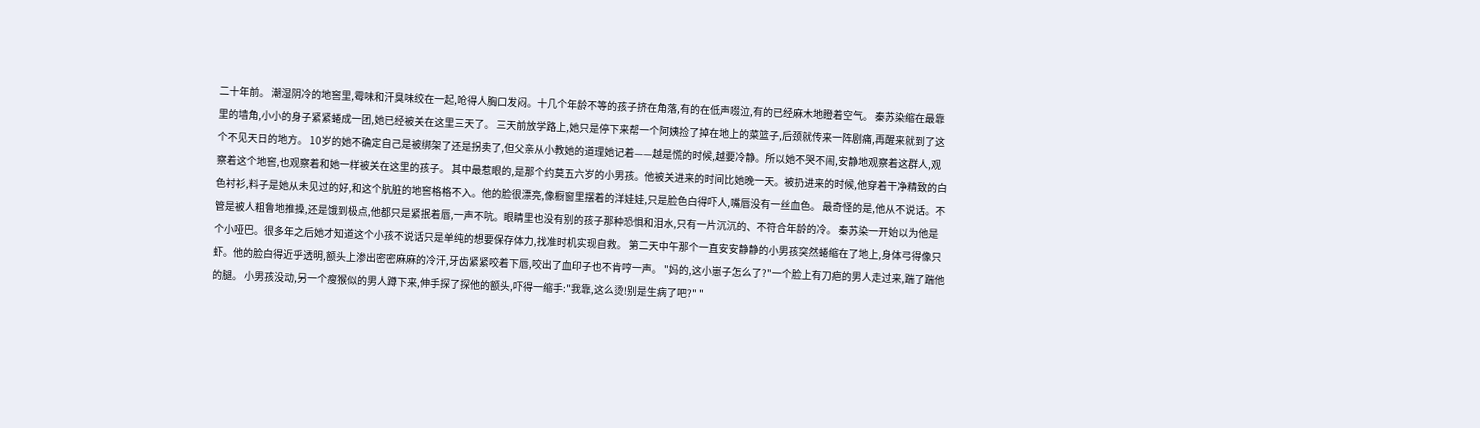二十年前。 潮湿阴冷的地窖里,霉味和汗臭味绞在一起,呛得人胸口发闷。十几个年龄不等的孩子挤在角落,有的在低声啜泣,有的已经麻木地瞪着空气。 秦苏染缩在最靠里的墙角,小小的身子紧紧蜷成一团,她已经被关在这里三天了。 三天前放学路上,她只是停下来帮一个阿姨捡了掉在地上的菜篮子,后颈就传来一阵剧痛,再醒来就到了这个不见天日的地方。 10岁的她不确定自己是被绑架了还是拐卖了,但父亲从小教她的道理她记着——越是慌的时候,越要冷静。所以她不哭不闹,安静地观察着这群人,观察着这个地窖,也观察着和她一样被关在这里的孩子。 其中最惹眼的,是那个约莫五六岁的小男孩。他被关进来的时间比她晚一天。被扔进来的时候,他穿着干净精致的白色衬衫,料子是她从未见过的好,和这个肮脏的地窖格格不入。他的脸很漂亮,像橱窗里摆着的洋娃娃,只是脸色白得吓人,嘴唇没有一丝血色。 最奇怪的是,他从不说话。不管是被人粗鲁地推搡,还是饿到极点,他都只是紧抿着唇,一声不吭。眼睛里也没有别的孩子那种恐惧和泪水,只有一片沉沉的、不符合年龄的冷。 秦苏染一开始以为他是个小哑巴。很多年之后她才知道这个小孩不说话只是单纯的想要保存体力,找准时机实现自救。 第二天中午那个一直安安静静的小男孩突然蜷缩在了地上,身体弓得像只虾。他的脸白得近乎透明,额头上渗出密密麻麻的冷汗,牙齿紧紧咬着下唇,咬出了血印子也不肯哼一声。 "妈的,这小崽子怎么了?"一个脸上有刀疤的男人走过来,踹了踹他的腿。 小男孩没动,另一个瘦猴似的男人蹲下来,伸手探了探他的额头,吓得一缩手:"我靠,这么烫!别是生病了吧?" "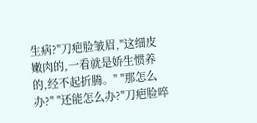生病?"刀疤脸皱眉,"这细皮嫩肉的,一看就是娇生惯养的,经不起折腾。" "那怎么办?" "还能怎么办?"刀疤脸啐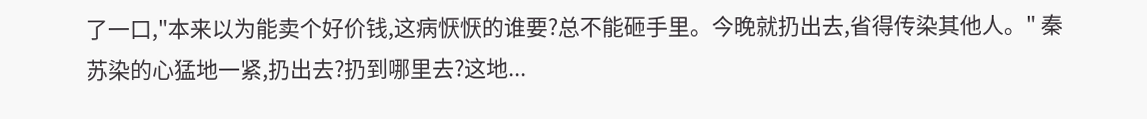了一口,"本来以为能卖个好价钱,这病恹恹的谁要?总不能砸手里。今晚就扔出去,省得传染其他人。" 秦苏染的心猛地一紧,扔出去?扔到哪里去?这地...